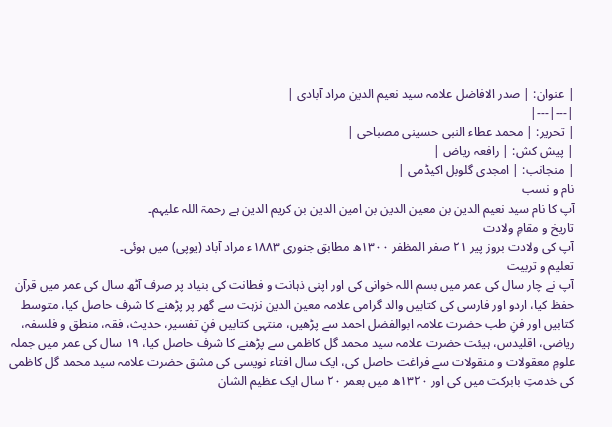| عنوان: | صدر الافاضل علامہ سید نعیم الدین مراد آبادی |
|---|---|
| تحریر: | محمد عطاء النبی حسینی مصباحی |
| پیش کش: | رافعہ ریاض |
| منجانب: | امجدی گلوبل اکیڈمی |
نام و نسب
آپ کا نام سید نعیم الدین بن معین الدین بن امین الدین بن کریم الدین ہے رحمۃ اللہ علیہم۔
تاریخ و مقامِ ولادت
آپ کی ولادت بروز پیر ۲۱ صفر المظفر ۱۳۰۰ھ مطابق جنوری ۱۸۸۳ء مراد آباد (یوپی) میں ہوئی۔
تعلیم و تربیت
آپ نے چار سال کی عمر میں بسم اللہ خوانی کی اور اپنی ذہانت و فطانت کی بنیاد پر صرف آٹھ سال کی عمر میں قرآن حفظ کیا، اردو اور فارسی کی کتابیں والد گرامی علامہ معین الدین نزہت سے گھر پر پڑھنے کا شرف حاصل کیا، متوسط کتابیں اور فنِ طب حضرت علامہ ابوالفضل احمد سے پڑھیں، منتہی کتابیں فنِ تفسیر، حدیث، فقہ، منطق و فلسفہ، ریاضی، اقلیدس، ہیئت حضرت علامہ سید محمد گل کاظمی سے پڑھنے کا شرف حاصل کیا، ۱۹ سال کی عمر میں جملہ علومِ معقولات و منقولات سے فراغت حاصل کی، ایک سال افتاء نویسی کی مشق حضرت علامہ سید محمد گل کاظمی کی خدمتِ بابرکت میں کی اور ۱۳۲۰ھ میں بعمر ۲۰ سال ایک عظیم الشان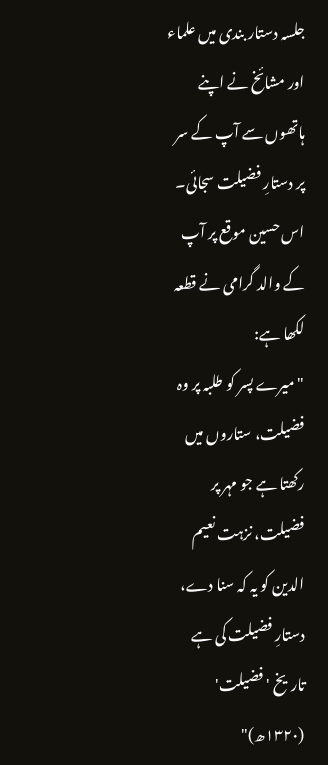جلسہ دستار بندی میں علماء اور مشائخ نے اپنے ہاتھوں سے آپ کے سر پر دستارِ فضیلت سجائی۔ اس حسین موقع پر آپ کے والد گرامی نے قطعہ لکھا ہے:
"میرے پسر کو طلبہ پر وہ فضیلت، ستاروں میں رکھتا ہے جو مہر پر فضیلت، نزہت نعیم الدین کو یہ کہ سنا دے، دستارِ فضیلت کی ہے تاریخ 'فضیلت' (۱۳۲۰ھ)"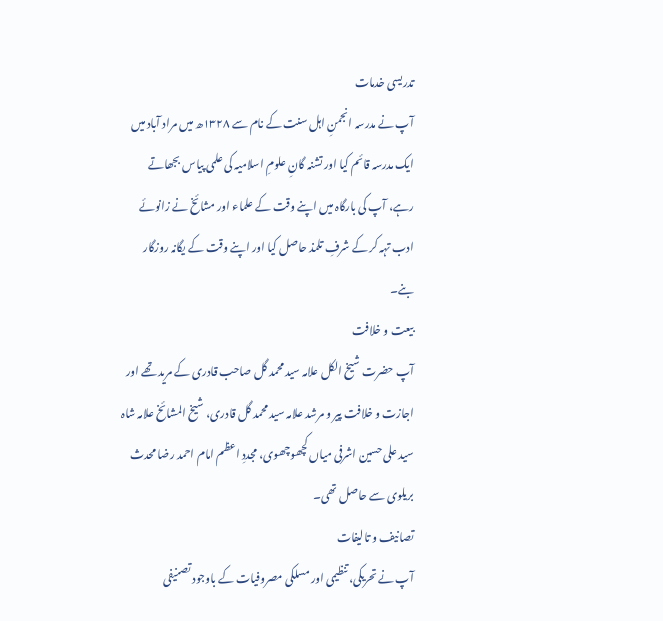تدریسی خدمات
آپ نے مدرسہ انجمنِ اہل سنت کے نام سے ۱۳۲۸ھ میں مراد آباد میں ایک مدرسہ قائم کیا اور تشنہ گانِ علومِ اسلامیہ کی علمی پیاس بجھاتے رہے، آپ کی بارگاہ میں اپنے وقت کے علماء اور مشائخ نے زانوئے ادب تہہ کر کے شرفِ تلمذ حاصل کیا اور اپنے وقت کے یگانہ روزگار بنے۔
بیعت و خلافت
آپ حضرت شیخ الکل علامہ سید محمد گل صاحب قادری کے مرید تھے اور اجازت و خلافت پیر و مرشد علامہ سید محمد گل قادری، شیخ المشائخ علامہ شاہ سید علی حسین اشرفی میاں کچھوچھوی، مجددِ اعظم امام احمد رضا محدث بریلوی سے حاصل تھی۔
تصانیف و تالیفات
آپ نے تحریکی، تنظیمی اور مسلکی مصروفیات کے باوجود تصنیفی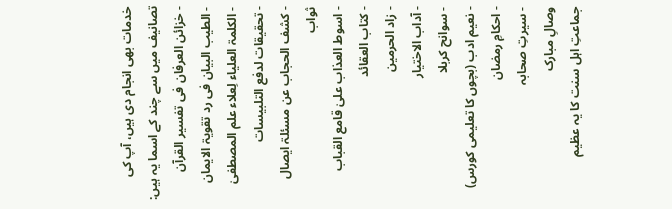خدمات بھی انجام دی ہیں، آپ کی تصانیف میں سے چند کے اسما یہ ہیں:
- خزائن العرفان فی تفسیر القرآن
- الطیب البیان فی رد تقویۃ الایمان
- الکلمۃ العلیاء لِعلاء علم المصطفیٰ
- تحقیقات لدفع التلبیسات
- کشف الحجاب عن مسئلۃ ایصال ثواب
- اسوط العذاب علیٰ قامع القباب
- کتاب العقائد
- زاد الحرمین
- آداب الاختیار
- سوانح کربلا
- نعیم ادب (بچوں کا تعلیمی کورس)
- احکامِ رمضان
- سیرتِ صحابہ
وصالِ مبارک
جماعتِ اہل سنت کا یہ عظیم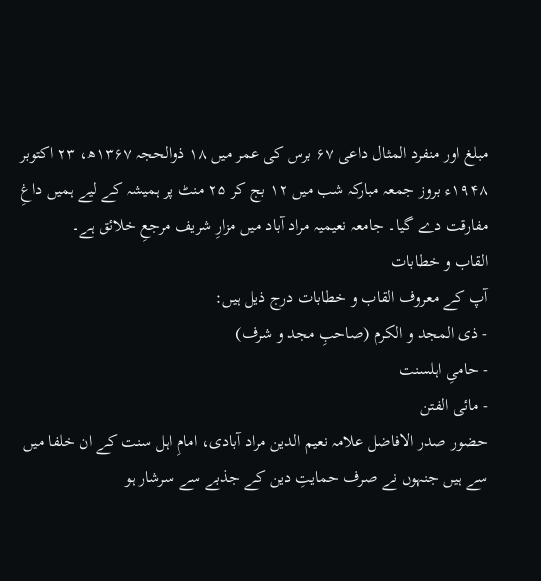مبلغ اور منفرد المثال داعی ۶۷ برس کی عمر میں ۱۸ ذوالحجہ ۱۳۶۷ھ، ۲۳ اکتوبر ۱۹۴۸ء بروز جمعہ مبارکہ شب میں ۱۲ بج کر ۲۵ منٹ پر ہمیشہ کے لیے ہمیں داغِ مفارقت دے گیا۔ جامعہ نعیمیہ مراد آباد میں مزارِ شریف مرجعِ خلائق ہے۔
القاب و خطابات
آپ کے معروف القاب و خطابات درج ذیل ہیں:
- ذی المجد و الکرم (صاحبِ مجد و شرف)
- حامیِ اہلسنت
- مائی الفتن
حضور صدر الافاضل علامہ نعیم الدین مراد آبادی، امامِ اہل سنت کے ان خلفا میں سے ہیں جنہوں نے صرف حمایتِ دین کے جذبے سے سرشار ہو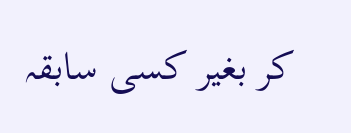کر بغیر کسی سابقہ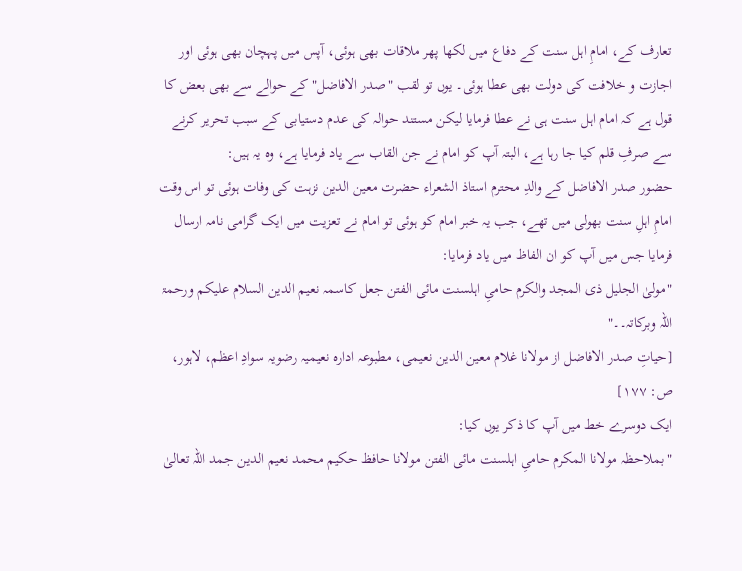تعارف کے، امامِ اہل سنت کے دفاع میں لکھا پھر ملاقات بھی ہوئی، آپس میں پہچان بھی ہوئی اور اجازت و خلافت کی دولت بھی عطا ہوئی۔ یوں تو لقب "صدر الافاضل" کے حوالے سے بھی بعض کا قول ہے کہ امام اہل سنت ہی نے عطا فرمایا لیکن مستند حوالہ کی عدم دستیابی کے سبب تحریر کرنے سے صرفِ قلم کیا جا رہا ہے، البتہ آپ کو امام نے جن القاب سے یاد فرمایا ہے، وہ یہ ہیں:
حضور صدر الافاضل کے والدِ محترم استاذ الشعراء حضرت معین الدین نزہت کی وفات ہوئی تو اس وقت امامِ اہلِ سنت بھولی میں تھے، جب یہ خبر امام کو ہوئی تو امام نے تعزیت میں ایک گرامی نامہ ارسال فرمایا جس میں آپ کو ان الفاظ میں یاد فرمایا:
"مولیٰ الجلیل ذی المجد والکرم حامیِ اہلسنت مائی الفتن جعل کاسمہ نعیم الدین السلام علیکم ورحمۃ اللہ وبرکاتہ۔۔"
[حیاتِ صدر الافاضل از مولانا غلام معین الدین نعیمی، مطبوعہ ادارہ نعیمیہ رضویہ سوادِ اعظم، لاہور، ص: ۱۷۷]
ایک دوسرے خط میں آپ کا ذکر یوں کیا:
"بملاحظہ مولانا المکرم حامیِ اہلسنت مائی الفتن مولانا حافظ حکیم محمد نعیم الدین جمد اللہ تعالیٰ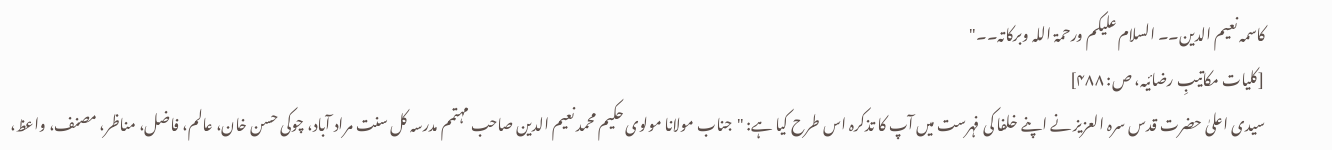کاسمہ نعیم الدین۔۔ السلام علیکم ورحمۃ اللہ وبرکاتہ۔۔"
[کلیات مکاتیبِ رضائیہ، ص: ۴۸۸]
سیدی اعلیٰ حضرت قدس سرہ العزیز نے اپنے خلفا کی فہرست میں آپ کا تذکرہ اس طرح کیا ہے: "جناب مولانا مولوی حکیم محمد نعیم الدین صاحب مہتمم مدرسہ کل سنت مراد آباد، چوکی حسن خان، عالم، فاضل، مناظر، مصنف، واعظ،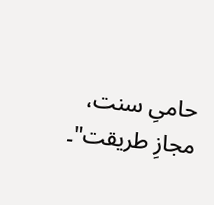حامیِ سنت، مجازِ طریقت"۔